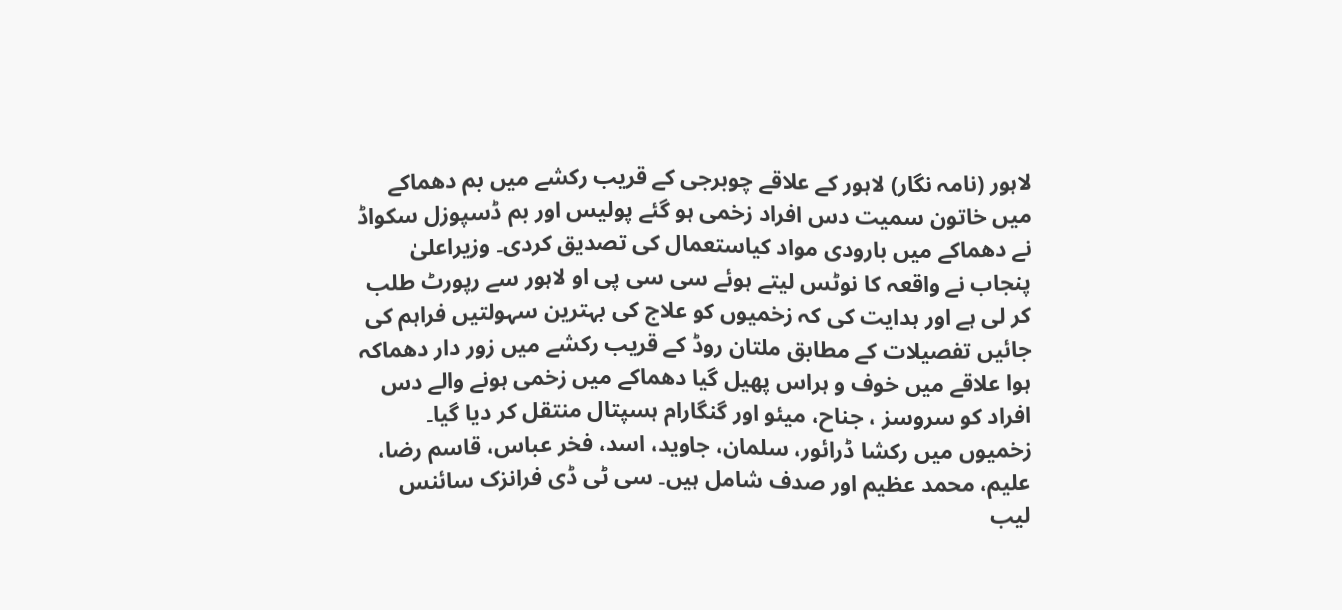لاہور (نامہ نگار) لاہور کے علاقے چوبرجی کے قریب رکشے میں بم دھماکے میں خاتون سمیت دس افراد زخمی ہو گئے پولیس اور بم ڈسپوزل سکواڈ نے دھماکے میں بارودی مواد کیاستعمال کی تصدیق کردی۔ وزیراعلیٰ پنجاب نے واقعہ کا نوٹس لیتے ہوئے سی سی پی او لاہور سے رپورٹ طلب کر لی ہے اور ہدایت کی کہ زخمیوں کو علاج کی بہترین سہولتیں فراہم کی جائیں تفصیلات کے مطابق ملتان روڈ کے قریب رکشے میں زور دار دھماکہ ہوا علاقے میں خوف و ہراس پھیل گیا دھماکے میں زخمی ہونے والے دس افراد کو سروسز ، جناح، میئو اور گنگارام ہسپتال منتقل کر دیا گیا۔ زخمیوں میں رکشا ڈرائور، سلمان، جاوید، اسد، فخر عباس، قاسم رضا، علیم، محمد عظیم اور صدف شامل ہیں۔ سی ٹی ڈی فرانزک سائنس لیب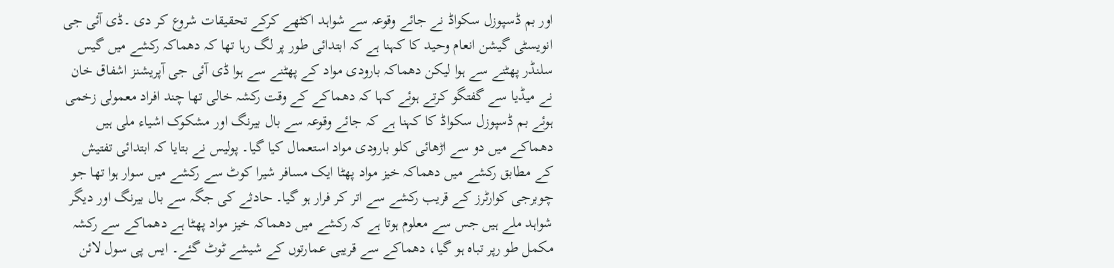اور بم ڈسپوزل سکواڈ نے جائے وقوعہ سے شواہد اکٹھے کرکے تحقیقات شروع کر دی ۔ڈی آئی جی انویسٹی گیشن انعام وحید کا کہنا ہے کہ ابتدائی طور پر لگ رہا تھا کہ دھماکہ رکشے میں گیس سلنڈر پھٹنے سے ہوا لیکن دھماکہ بارودی مواد کے پھٹنے سے ہوا ڈی آئی جی آپریشنز اشفاق خان نے میڈیا سے گفتگو کرتے ہوئے کہا کہ دھماکے کے وقت رکشہ خالی تھا چند افراد معمولی زخمی ہوئے بم ڈسپوزل سکواڈ کا کہنا ہے کہ جائے وقوعہ سے بال بیرنگ اور مشکوک اشیاء ملی ہیں دھماکے میں دو سے اڑھائی کلو بارودی مواد استعمال کیا گیا۔ پولیس نے بتایا کہ ابتدائی تفتیش کے مطابق رکشے میں دھماکہ خیز مواد پھٹا ایک مسافر شیرا کوٹ سے رکشے میں سوار ہوا تھا جو چوبرجی کوارٹرز کے قریب رکشے سے اتر کر فرار ہو گیا۔ حادثے کی جگہ سے بال بیرنگ اور دیگر شواہد ملے ہیں جس سے معلوم ہوتا ہے کہ رکشے میں دھماکہ خیز مواد پھٹا ہے دھماکے سے رکشہ مکمل طو رپر تباہ ہو گیا، دھماکے سے قریبی عمارتوں کے شیشے ٹوٹ گئے۔ ایس پی سول لائن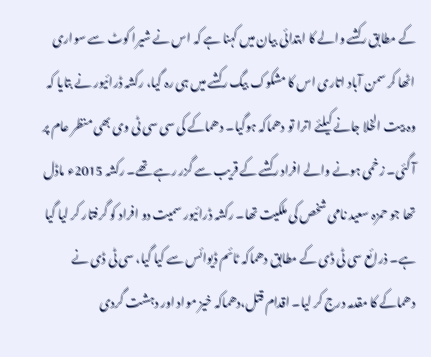کے مطابق رکشے والے کا ابتدائی بیان میں کہنا ہے کہ اس نے شیرا کوٹ سے سواری اٹھا کر سمن آباد اتاری اس کا مشکوک بیگ رکشے میں ہی رہ گیا، رکشہ ڈرائیور نے بتایا کہ وہ بیت الخلا جانے کیلئے اترا تو دھماکہ ہوگیا۔ دھماکے کی سی سی ٹی وی بھی منظر عام پر آ گئی۔ زخمی ہونے والے افراد رکشے کے قریب سے گزر رہے تھے۔ رکشہ 2015ء ماڈل تھا جو حمزہ سعید نامی شخص کی ملکیت تھا۔ رکشہ ڈرائیور سمیت دو افراد کو گرفتار کر لیا گیا ہے۔ ذرائع سی ٹی ڈی کے مطابق دھماکہ ٹائم ڈیوائس سے کیا گیا، سی ٹی ڈی نے دھماکے کا مقدمہ درج کر لیا۔ اقدام قتل،دھماکہ خیز مواد اور دہشت گردی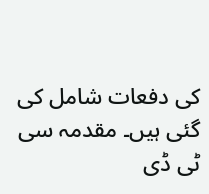کی دفعات شامل کی گئی ہیں۔ مقدمہ سی ٹی ڈی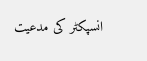انسپکٹر کی مدعیت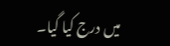میں درج کیا گیا۔